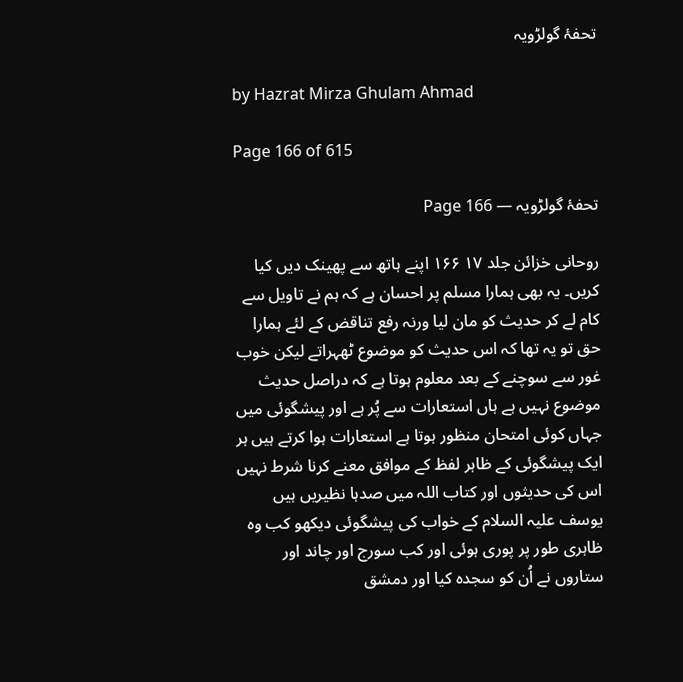تحفۂ گولڑویہ

by Hazrat Mirza Ghulam Ahmad

Page 166 of 615

تحفۂ گولڑویہ — Page 166

روحانی خزائن جلد ۱۷ ۱۶۶ اپنے ہاتھ سے پھینک دیں کیا کریں۔ یہ بھی ہمارا مسلم پر احسان ہے کہ ہم نے تاویل سے کام لے کر حدیث کو مان لیا ورنہ رفع تناقض کے لئے ہمارا حق تو یہ تھا کہ اس حدیث کو موضوع ٹھہراتے لیکن خوب غور سے سوچنے کے بعد معلوم ہوتا ہے کہ دراصل حدیث موضوع نہیں ہے ہاں استعارات سے پُر ہے اور پیشگوئی میں جہاں کوئی امتحان منظور ہوتا ہے استعارات ہوا کرتے ہیں ہر ایک پیشگوئی کے ظاہر لفظ کے موافق معنے کرنا شرط نہیں اس کی حدیثوں اور کتاب اللہ میں صدہا نظیریں ہیں یوسف علیہ السلام کے خواب کی پیشگوئی دیکھو کب وہ ظاہری طور پر پوری ہوئی اور کب سورج اور چاند اور ستاروں نے اُن کو سجدہ کیا اور دمشق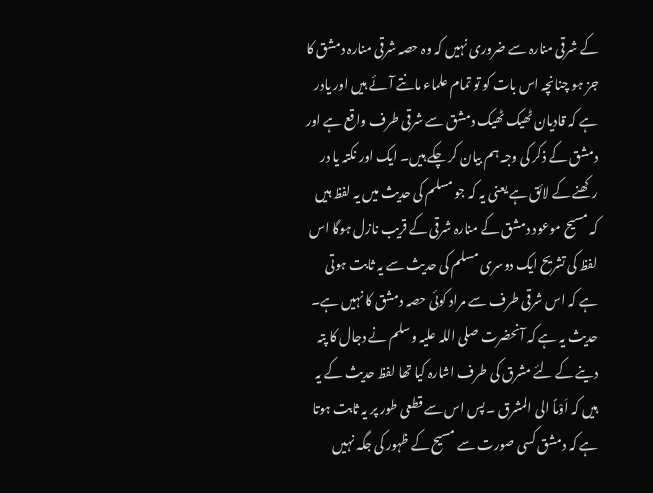کے شرقی منارہ سے ضروری نہیں کہ وہ حصہ شرقی منارہ دمشق کا جز ہو چنانچہ اس بات کو تو تمام علماء مانتے آئے ہیں اور یادر ہے کہ قادیان ٹھیک ٹھیک دمشق سے شرقی طرف واقع ہے اور دمشق کے ذکر کی وجہ ہم بیان کر چکے ہیں۔ ایک اور نکتہ یا در رکھنے کے لائق ہے یعنی یہ کہ جو مسلم کی حدیث میں یہ لفظ ہیں کہ مسیح موعود دمشق کے منارہ شرقی کے قریب نازل ہوگا اس لفظ کی تشریح ایک دوسری مسلم کی حدیث سے یہ ثابت ہوتی ہے کہ اس شرقی طرف سے مراد کوئی حصہ دمشق کا نہیں ہے۔ حدیث یہ ہے کہ آنحضرت صلی اللہ علیہ وسلم نے دجال کا پتہ دینے کے لئے مشرق کی طرف اشارہ کیا تھا لفظ حدیث کے یہ ہیں کہ اَوْماً الى المشرق ۔ پس اس سے قطعی طور پر یہ ثابت ہوتا ہے کہ دمشق کسی صورت سے مسیح کے ظہور کی جگہ نہیں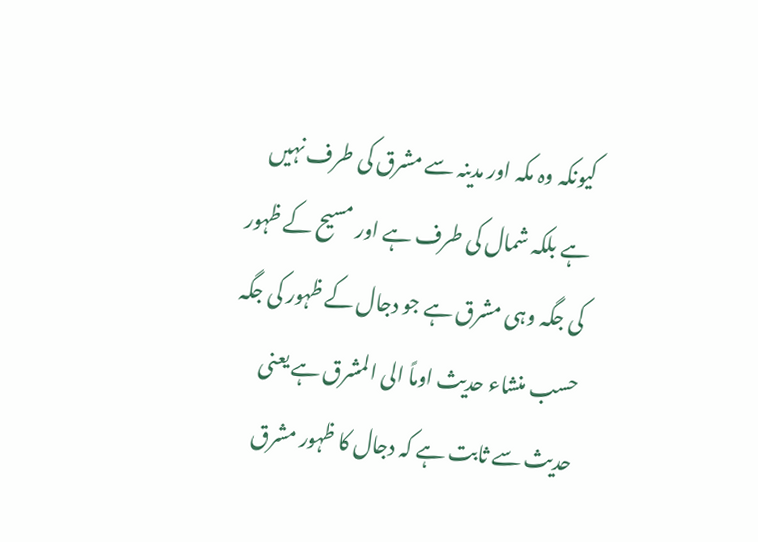کیونکہ وہ مکہ اور مدینہ سے مشرق کی طرف نہیں ہے بلکہ شمال کی طرف ہے اور مسیح کے ظہور کی جگہ وہی مشرق ہے جو دجال کے ظہور کی جگہ حسب منشاء حدیث اوماً الى المشرق ہے یعنی حدیث سے ثابت ہے کہ دجال کا ظہور مشرق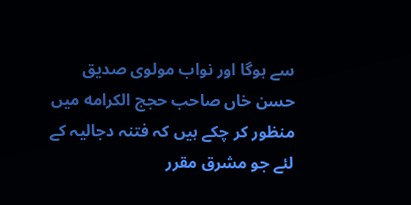سے ہوگا اور نواب مولوی صدیق حسن خاں صاحب حجج الكرامه میں منظور کر چکے ہیں کہ فتنہ دجالیہ کے لئے جو مشرق مقرر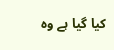کیا گیا ہے وہ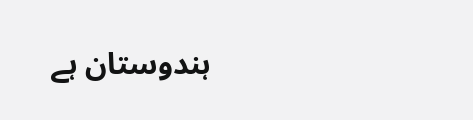ہندوستان ہے